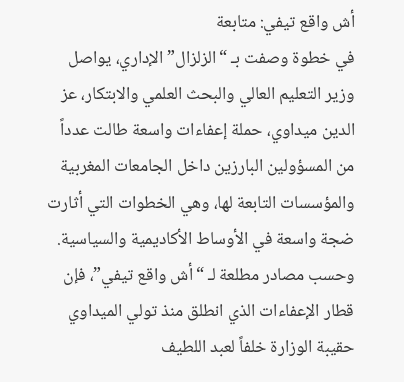أش واقع تيفي: متابعة
في خطوة وصفت بـ “الزلزال” الإداري، يواصل وزير التعليم العالي والبحث العلمي والابتكار، عز الدين ميداوي، حملة إعفاءات واسعة طالت عدداً من المسؤولين البارزين داخل الجامعات المغربية والمؤسسات التابعة لها، وهي الخطوات التي أثارت ضجة واسعة في الأوساط الأكاديمية والسياسية.
وحسب مصادر مطلعة لـ “أش واقع تيفي”، فإن قطار الإعفاءات الذي انطلق منذ تولي الميداوي حقيبة الوزارة خلفاً لعبد اللطيف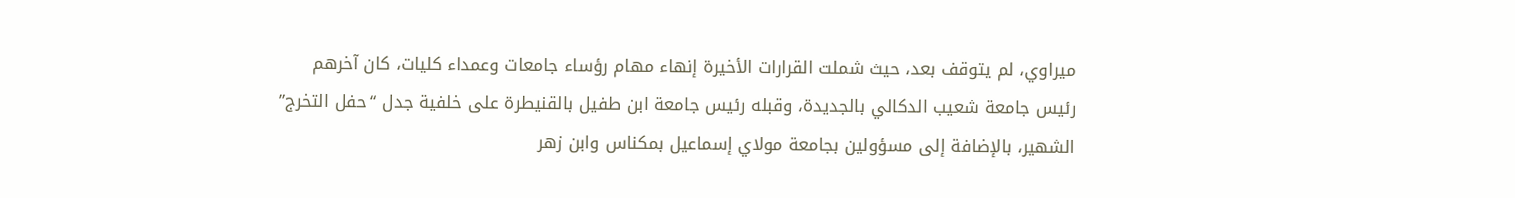ميراوي، لم يتوقف بعد، حيث شملت القرارات الأخيرة إنهاء مهام رؤساء جامعات وعمداء كليات، كان آخرهم رئيس جامعة شعيب الدكالي بالجديدة، وقبله رئيس جامعة ابن طفيل بالقنيطرة على خلفية جدل “حفل التخرج” الشهير، بالإضافة إلى مسؤولين بجامعة مولاي إسماعيل بمكناس وابن زهر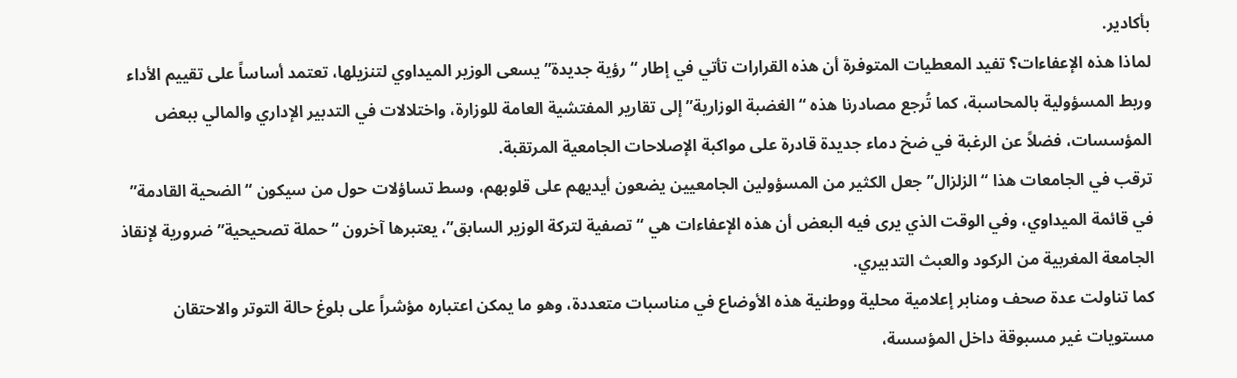بأكادير.
لماذا هذه الإعفاءات؟ تفيد المعطيات المتوفرة أن هذه القرارات تأتي في إطار “رؤية جديدة” يسعى الوزير الميداوي لتنزيلها، تعتمد أساساً على تقييم الأداء وربط المسؤولية بالمحاسبة، كما تُرجع مصادرنا هذه “الغضبة الوزارية” إلى تقارير المفتشية العامة للوزارة، واختلالات في التدبير الإداري والمالي ببعض المؤسسات، فضلاً عن الرغبة في ضخ دماء جديدة قادرة على مواكبة الإصلاحات الجامعية المرتقبة.
ترقب في الجامعات هذا “الزلزال” جعل الكثير من المسؤولين الجامعيين يضعون أيديهم على قلوبهم، وسط تساؤلات حول من سيكون “الضحية القادمة” في قائمة الميداوي، وفي الوقت الذي يرى فيه البعض أن هذه الإعفاءات هي “تصفية لتركة الوزير السابق”، يعتبرها آخرون “حملة تصحيحية” ضرورية لإنقاذ الجامعة المغربية من الركود والعبث التدبيري.
كما تناولت عدة صحف ومنابر إعلامية محلية ووطنية هذه الأوضاع في مناسبات متعددة، وهو ما يمكن اعتباره مؤشراً على بلوغ حالة التوتر والاحتقان مستويات غير مسبوقة داخل المؤسسة،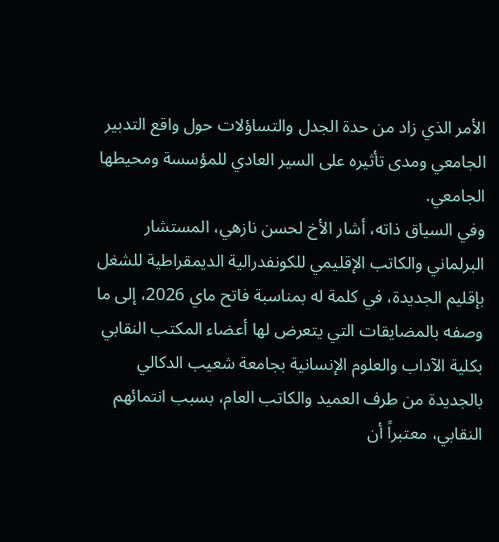الأمر الذي زاد من حدة الجدل والتساؤلات حول واقع التدبير الجامعي ومدى تأثيره على السير العادي للمؤسسة ومحيطها الجامعي.
وفي السياق ذاته، أشار الأخ لحسن نازهي، المستشار البرلماني والكاتب الإقليمي للكونفدرالية الديمقراطية للشغل بإقليم الجديدة، في كلمة له بمناسبة فاتح ماي 2026، إلى ما وصفه بالمضايقات التي يتعرض لها أعضاء المكتب النقابي بكلية الآداب والعلوم الإنسانية بجامعة شعيب الدكالي بالجديدة من طرف العميد والكاتب العام، بسبب انتمائهم النقابي، معتبراً أن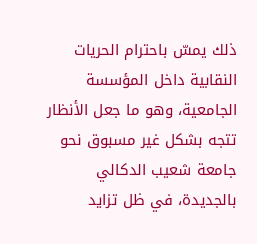ذلك يمسّ باحترام الحريات النقابية داخل المؤسسة الجامعية، وهو ما جعل الأنظار تتجه بشكل غير مسبوق نحو جامعة شعيب الدكالي بالجديدة، في ظل تزايد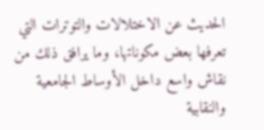الحديث عن الاختلالات والتوترات التي تعرفها بعض مكوناتها، وما يرافق ذلك من نقاش واسع داخل الأوساط الجامعية والنقابية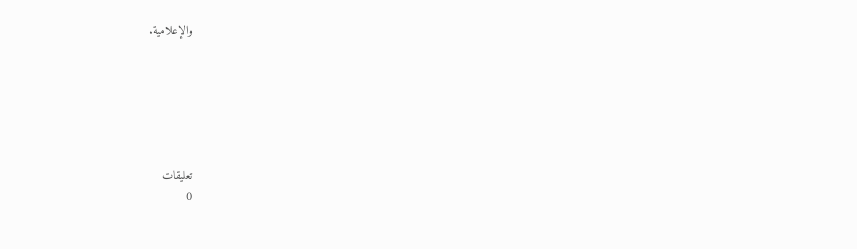والإعلامية.






تعليقات
0